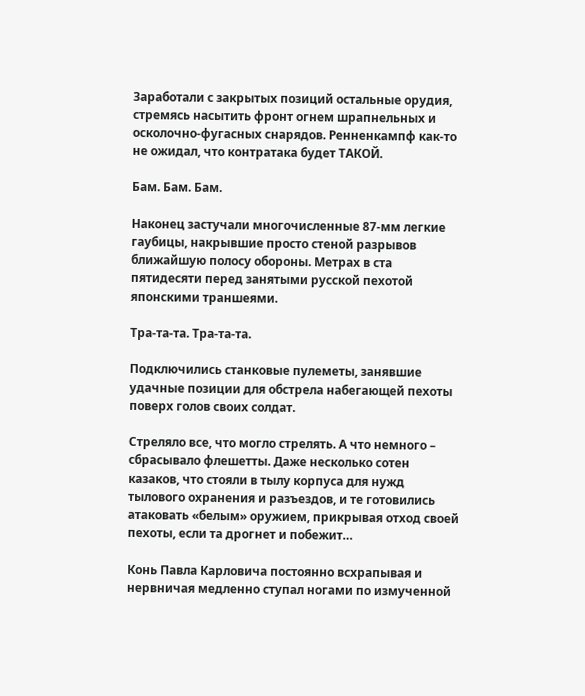Заработали с закрытых позиций остальные орудия, стремясь насытить фронт огнем шрапнельных и осколочно-фугасных снарядов. Ренненкампф как-то не ожидал, что контратака будет ТАКОЙ.

Бам. Бам. Бам.

Наконец застучали многочисленные 87-мм легкие гаубицы, накрывшие просто стеной разрывов ближайшую полосу обороны. Метрах в ста пятидесяти перед занятыми русской пехотой японскими траншеями.

Тра-та-та. Тра-та-та.

Подключились станковые пулеметы, занявшие удачные позиции для обстрела набегающей пехоты поверх голов своих солдат.

Стреляло все, что могло стрелять. А что немного – сбрасывало флешетты. Даже несколько сотен казаков, что стояли в тылу корпуса для нужд тылового охранения и разъездов, и те готовились атаковать «белым» оружием, прикрывая отход своей пехоты, если та дрогнет и побежит…

Конь Павла Карловича постоянно всхрапывая и нервничая медленно ступал ногами по измученной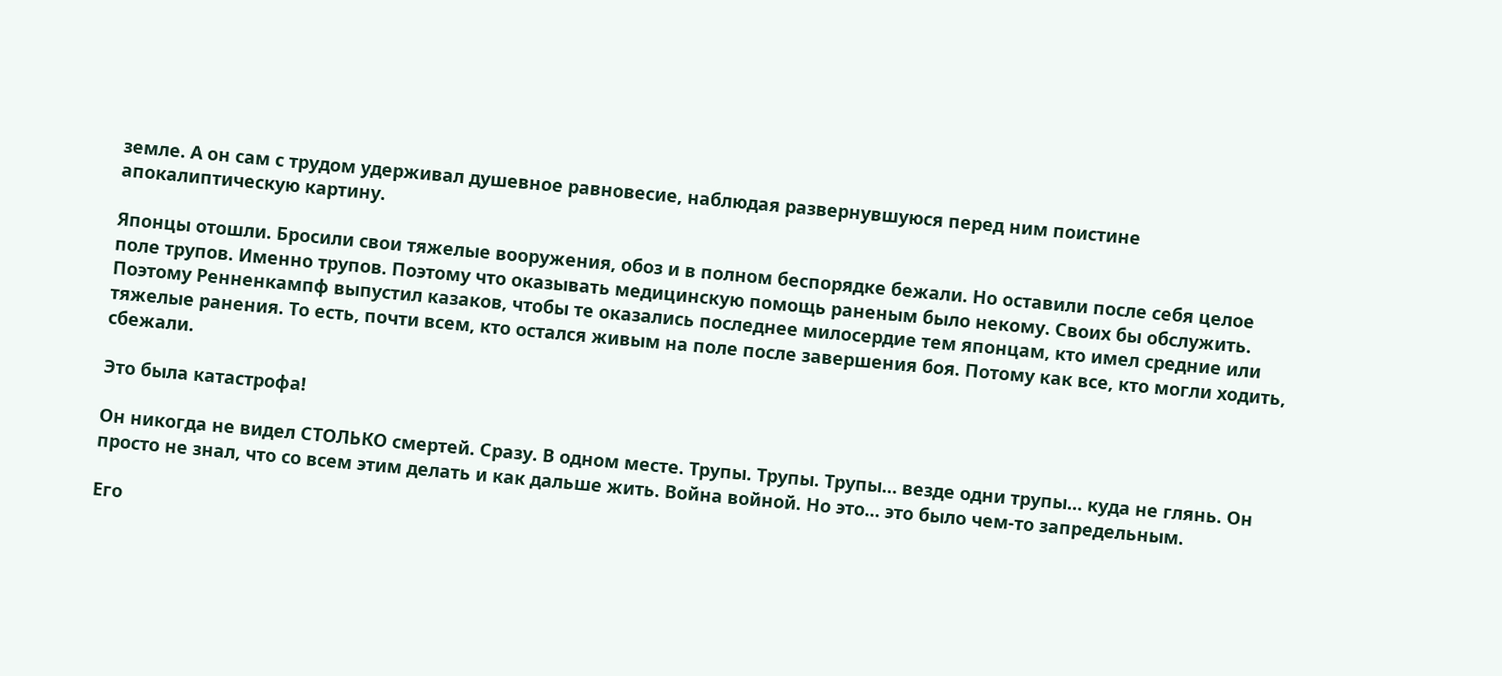земле. А он сам с трудом удерживал душевное равновесие, наблюдая развернувшуюся перед ним поистине апокалиптическую картину.

Японцы отошли. Бросили свои тяжелые вооружения, обоз и в полном беспорядке бежали. Но оставили после себя целое поле трупов. Именно трупов. Поэтому что оказывать медицинскую помощь раненым было некому. Своих бы обслужить. Поэтому Ренненкампф выпустил казаков, чтобы те оказались последнее милосердие тем японцам, кто имел средние или тяжелые ранения. То есть, почти всем, кто остался живым на поле после завершения боя. Потому как все, кто могли ходить, сбежали.

Это была катастрофа!

Он никогда не видел СТОЛЬКО смертей. Сразу. В одном месте. Трупы. Трупы. Трупы… везде одни трупы… куда не глянь. Он просто не знал, что со всем этим делать и как дальше жить. Война войной. Но это… это было чем-то запредельным.

Его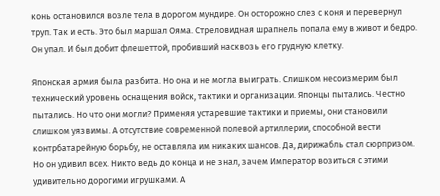конь остановился возле тела в дорогом мундире. Он осторожно слез с коня и перевернул труп. Так и есть. Это был маршал Ояма. Стреловидная шрапнель попала ему в живот и бедро. Он упал. И был добит флешеттой, пробивший насквозь его грудную клетку.

Японская армия была разбита. Но она и не могла выиграть. Слишком несоизмерим был технический уровень оснащения войск, тактики и организации. Японцы пытались. Честно пытались. Но что они могли? Применяя устаревшие тактики и приемы, они становили слишком уязвимы. А отсутствие современной полевой артиллерии, способной вести контрбатарейную борьбу, не оставляла им никаких шансов. Да, дирижабль стал сюрпризом. Но он удивил всех. Никто ведь до конца и не знал, зачем Император возиться с этими удивительно дорогими игрушками. А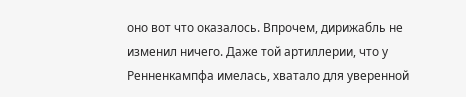оно вот что оказалось. Впрочем, дирижабль не изменил ничего. Даже той артиллерии, что у Ренненкампфа имелась, хватало для уверенной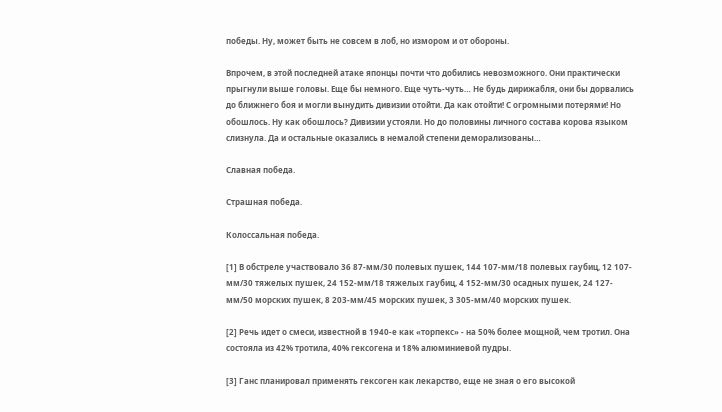победы. Ну, может быть не совсем в лоб, но измором и от обороны.

Впрочем, в этой последней атаке японцы почти что добились невозможного. Они практически прыгнули выше головы. Еще бы немного. Еще чуть-чуть… Не будь дирижабля, они бы дорвались до ближнего боя и могли вынудить дивизии отойти. Да как отойти! С огромными потерями! Но обошлось. Ну как обошлось? Дивизии устояли. Но до половины личного состава корова языком слизнула. Да и остальные оказались в немалой степени деморализованы…

Славная победа.

Страшная победа.

Колоссальная победа.

[1] В обстреле участвовало 36 87-мм/30 полевых пушек, 144 107-мм/18 полевых гаубиц, 12 107-мм/30 тяжелых пушек, 24 152-мм/18 тяжелых гаубиц, 4 152-мм/30 осадных пушек, 24 127-мм/50 морских пушек, 8 203-мм/45 морских пушек, 3 305-мм/40 морских пушек.

[2] Речь идет о смеси, известной в 1940-е как «торпекс» - на 50% более мощной, чем тротил. Она состояла из 42% тротила, 40% гексогена и 18% алюминиевой пудры.

[3] Ганс планировал применять гексоген как лекарство, еще не зная о его высокой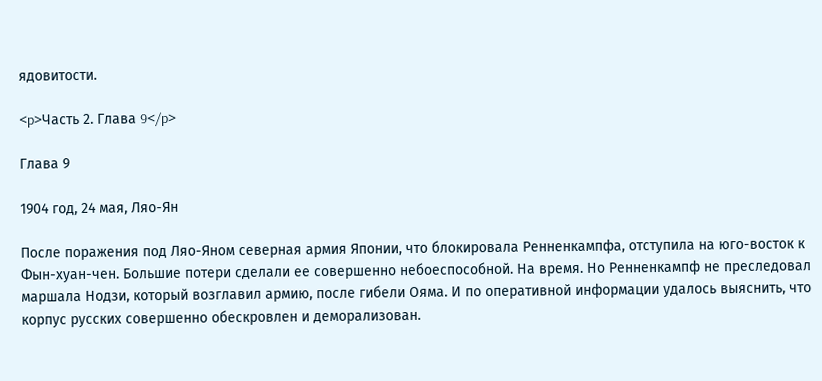ядовитости.

<p>Часть 2. Глава 9</p>

Глава 9

1904 год, 24 мая, Ляо-Ян

После поражения под Ляо-Яном северная армия Японии, что блокировала Ренненкампфа, отступила на юго-восток к Фын-хуан-чен. Большие потери сделали ее совершенно небоеспособной. На время. Но Ренненкампф не преследовал маршала Нодзи, который возглавил армию, после гибели Ояма. И по оперативной информации удалось выяснить, что корпус русских совершенно обескровлен и деморализован.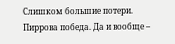Слишком большие потери. Пиррова победа. Да и вообще –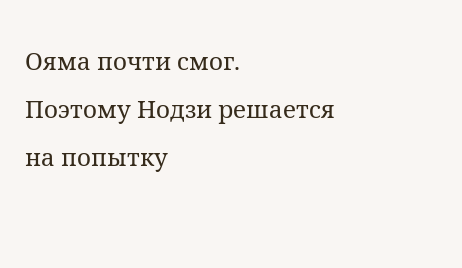Ояма почти смог. Поэтому Нодзи решается на попытку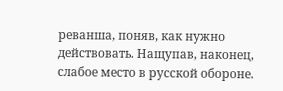реванша, поняв, как нужно действовать. Нащупав, наконец, слабое место в русской обороне.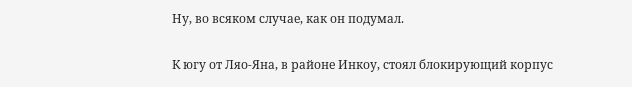Ну, во всяком случае, как он подумал.

К югу от Ляо-Яна, в районе Инкоу, стоял блокирующий корпус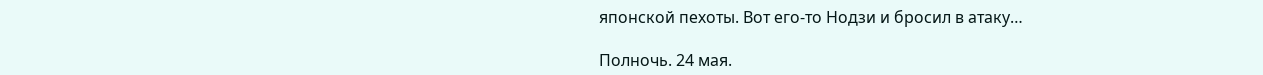японской пехоты. Вот его-то Нодзи и бросил в атаку…

Полночь. 24 мая.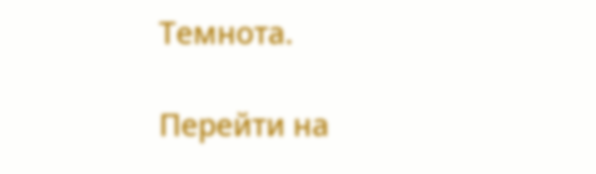Темнота.

Перейти на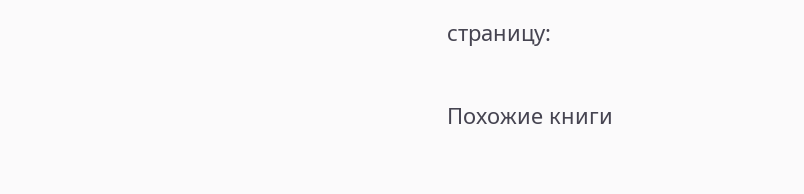страницу:

Похожие книги